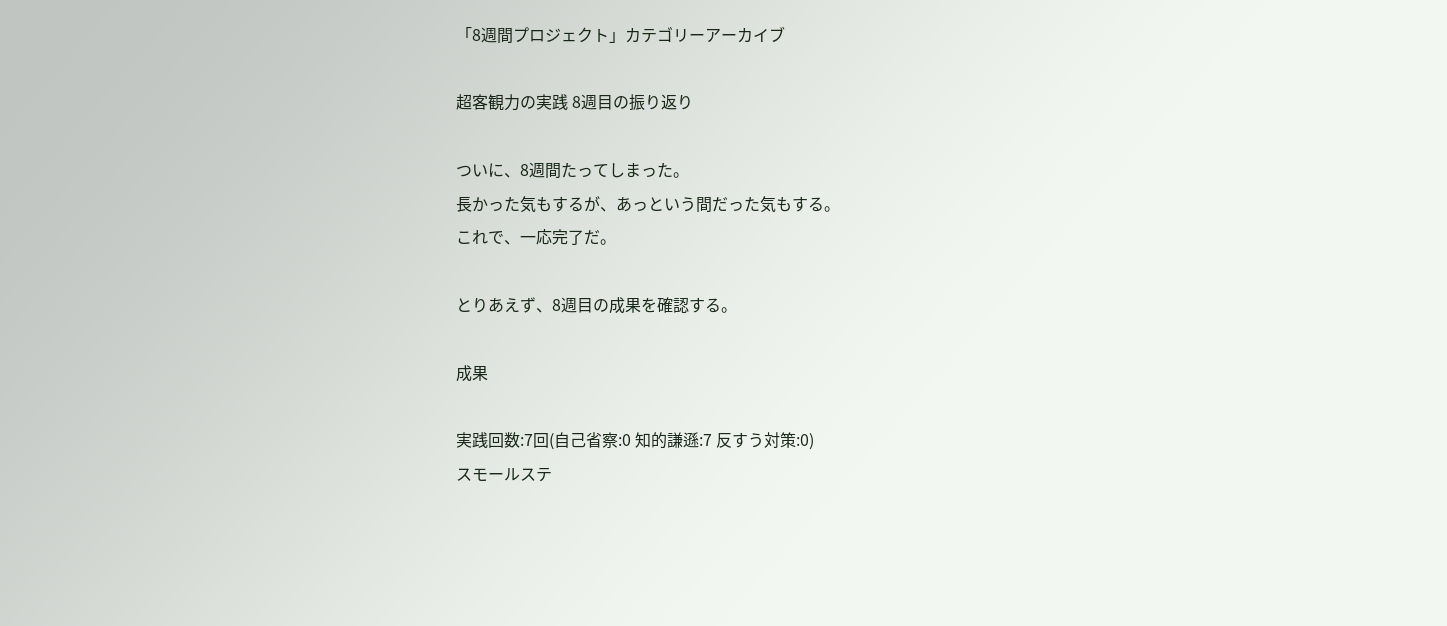「8週間プロジェクト」カテゴリーアーカイブ

超客観力の実践 8週目の振り返り

ついに、8週間たってしまった。
長かった気もするが、あっという間だった気もする。
これで、一応完了だ。

とりあえず、8週目の成果を確認する。

成果

実践回数:7回(自己省察:0 知的謙遜:7 反すう対策:0)
スモールステ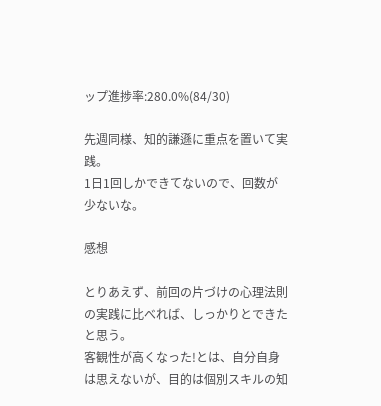ップ進捗率:280.0%(84/30)

先週同様、知的謙遜に重点を置いて実践。
1日1回しかできてないので、回数が少ないな。

感想

とりあえず、前回の片づけの心理法則の実践に比べれば、しっかりとできたと思う。
客観性が高くなった!とは、自分自身は思えないが、目的は個別スキルの知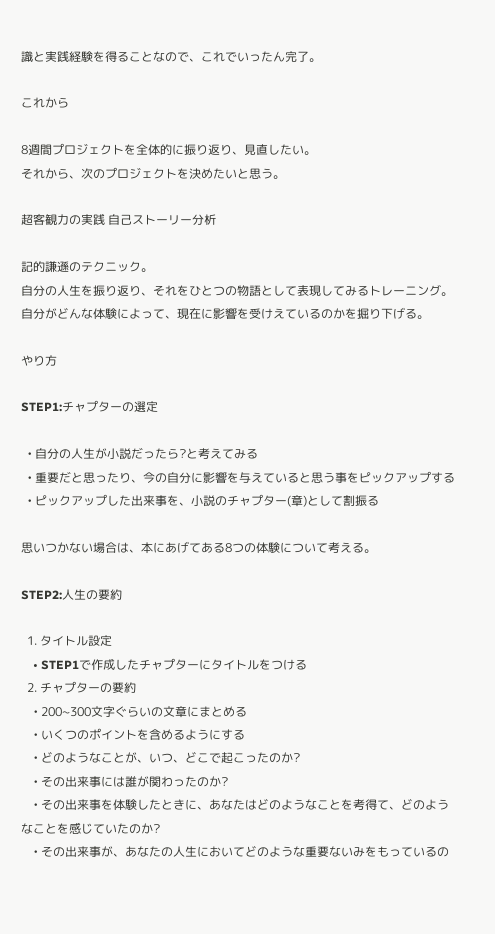識と実践経験を得ることなので、これでいったん完了。

これから

8週間プロジェクトを全体的に振り返り、見直したい。
それから、次のプロジェクトを決めたいと思う。

超客観力の実践 自己ストーリー分析

記的謙遜のテクニック。
自分の人生を振り返り、それをひとつの物語として表現してみるトレーニング。
自分がどんな体験によって、現在に影響を受けえているのかを掘り下げる。

やり方

STEP1:チャプターの選定

  • 自分の人生が小説だったら?と考えてみる
  • 重要だと思ったり、今の自分に影響を与えていると思う事をピックアップする
  • ピックアップした出来事を、小説のチャプター(章)として割振る

思いつかない場合は、本にあげてある8つの体験について考える。

STEP2:人生の要約

  1. タイトル設定
    • STEP1で作成したチャプターにタイトルをつける
  2. チャプターの要約
    • 200~300文字ぐらいの文章にまとめる
    • いくつのポイントを含めるようにする
    • どのようなことが、いつ、どこで起こったのか?
    • その出来事には誰が関わったのか?
    • その出来事を体験したときに、あなたはどのようなことを考得て、どのようなことを感じていたのか?
    • その出来事が、あなたの人生においてどのような重要ないみをもっているの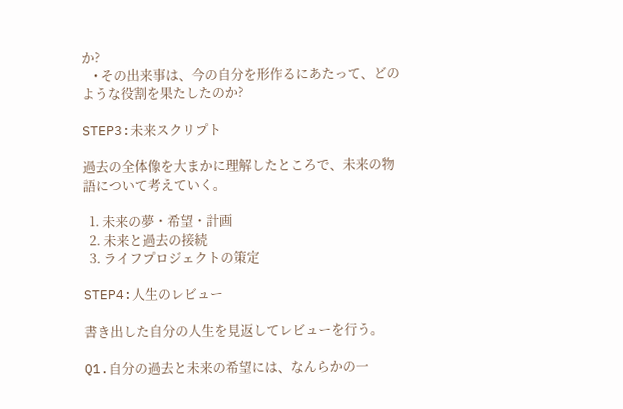か?
    • その出来事は、今の自分を形作るにあたって、どのような役割を果たしたのか?

STEP3:未来スクリプト

過去の全体像を大まかに理解したところで、未来の物語について考えていく。

  1. 未来の夢・希望・計画
  2. 未来と過去の接続
  3. ライフプロジェクトの策定

STEP4:人生のレビュー

書き出した自分の人生を見返してレビューを行う。

Q1.自分の過去と未来の希望には、なんらかの一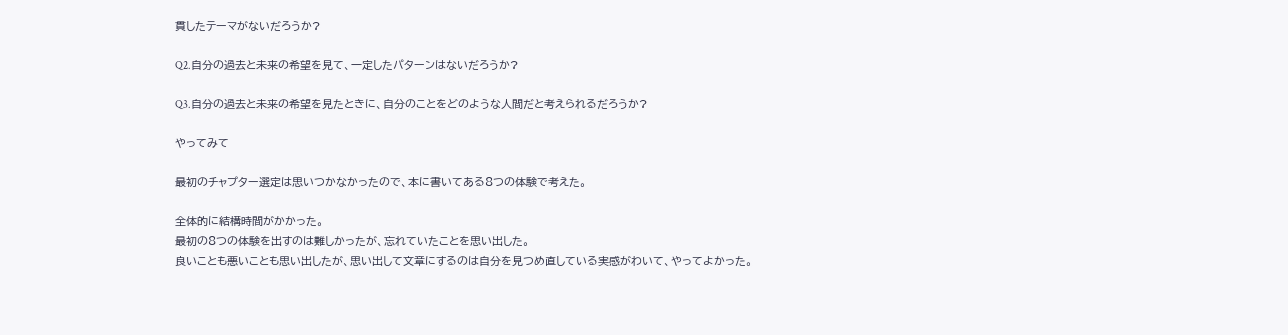貫したテーマがないだろうか?

Q2.自分の過去と未来の希望を見て、一定したパターンはないだろうか?

Q3.自分の過去と未来の希望を見たときに、自分のことをどのような人間だと考えられるだろうか?

やってみて

最初のチャプター選定は思いつかなかったので、本に書いてある8つの体験で考えた。

全体的に結構時間がかかった。
最初の8つの体験を出すのは難しかったが、忘れていたことを思い出した。
良いことも悪いことも思い出したが、思い出して文章にするのは自分を見つめ直している実感がわいて、やってよかった。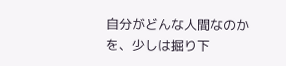自分がどんな人間なのかを、少しは掘り下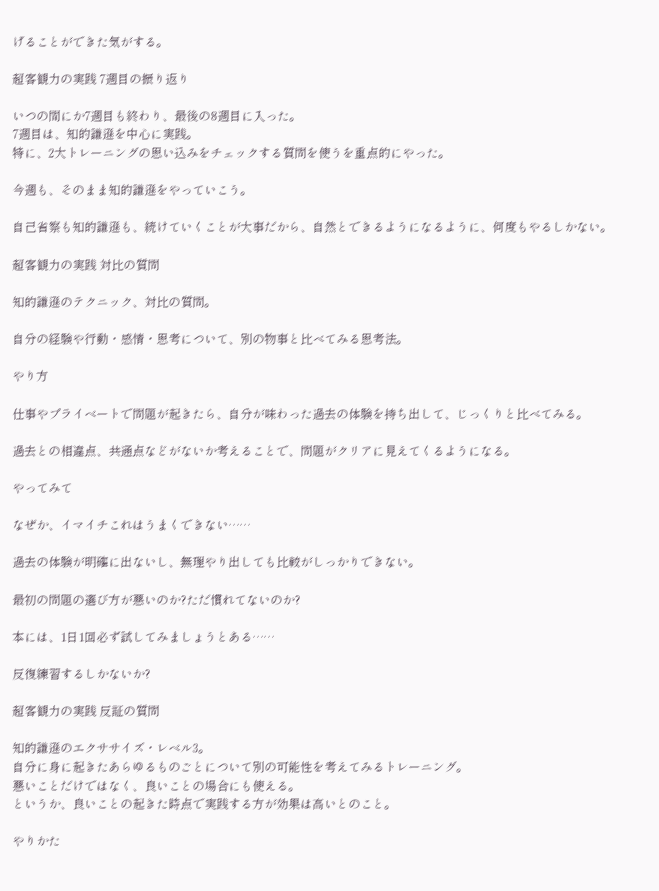げることができた気がする。

超客観力の実践 7週目の振り返り

いつの間にか7週目も終わり、最後の8週目に入った。
7週目は、知的謙遜を中心に実践。
特に、2大トレーニングの思い込みをチェックする質問を使うを重点的にやった。

今週も、そのまま知的謙遜をやっていこう。

自己省察も知的謙遜も、続けていくことが大事だから、自然とできるようになるように、何度もやるしかない。

超客観力の実践 対比の質問

知的謙遜のテクニック、対比の質問。

自分の経験や行動・感情・思考について、別の物事と比べてみる思考法。

やり方

仕事やプライベートで問題が起きたら、自分が味わった過去の体験を持ち出して、じっくりと比べてみる。

過去との相違点、共通点などがないか考えることで、問題がクリアに見えてくるようになる。

やってみて

なぜか、イマイチこれはうまくできない……

過去の体験が明確に出ないし、無理やり出しても比較がしっかりできない。

最初の問題の選び方が悪いのか?ただ慣れてないのか?

本には、1日1回必ず試してみましょうとある……

反復練習するしかないか?

超客観力の実践 反証の質問

知的謙遜のエクササイズ・レベル3。
自分に身に起きたあらゆるものごとについて別の可能性を考えてみるトレーニング。
悪いことだけではなく、良いことの場合にも使える。
というか、良いことの起きた時点で実践する方が効果は高いとのこと。

やりかた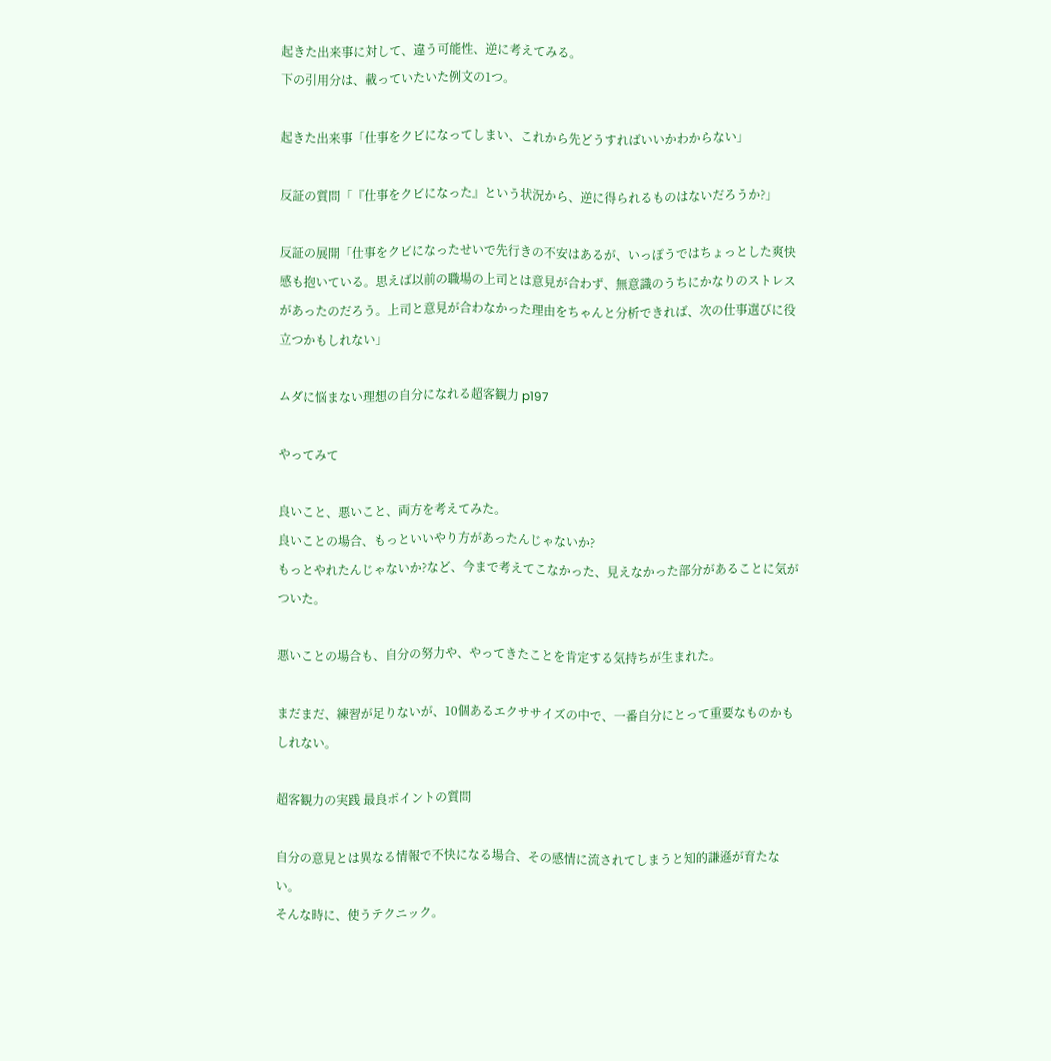起きた出来事に対して、違う可能性、逆に考えてみる。
下の引用分は、載っていたいた例文の1つ。

起きた出来事「仕事をクビになってしまい、これから先どうすればいいかわからない」

反証の質問「『仕事をクビになった』という状況から、逆に得られるものはないだろうか?」

反証の展開「仕事をクビになったせいで先行きの不安はあるが、いっぽうではちょっとした爽快感も抱いている。思えば以前の職場の上司とは意見が合わず、無意識のうちにかなりのストレスがあったのだろう。上司と意見が合わなかった理由をちゃんと分析できれば、次の仕事選びに役立つかもしれない」

ムダに悩まない理想の自分になれる超客観力 p197

やってみて

良いこと、悪いこと、両方を考えてみた。
良いことの場合、もっといいやり方があったんじゃないか?
もっとやれたんじゃないか?など、今まで考えてこなかった、見えなかった部分があることに気がついた。

悪いことの場合も、自分の努力や、やってきたことを肯定する気持ちが生まれた。

まだまだ、練習が足りないが、10個あるエクササイズの中で、一番自分にとって重要なものかもしれない。

超客観力の実践 最良ポイントの質問

自分の意見とは異なる情報で不快になる場合、その感情に流されてしまうと知的謙遜が育たない。
そんな時に、使うテクニック。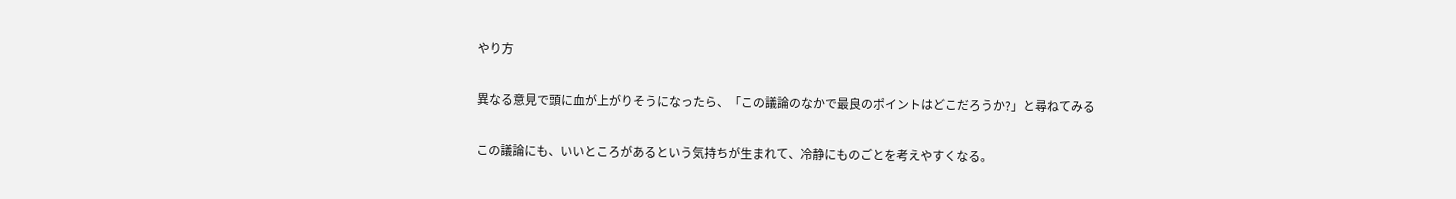やり方

異なる意見で頭に血が上がりそうになったら、「この議論のなかで最良のポイントはどこだろうか?」と尋ねてみる

この議論にも、いいところがあるという気持ちが生まれて、冷静にものごとを考えやすくなる。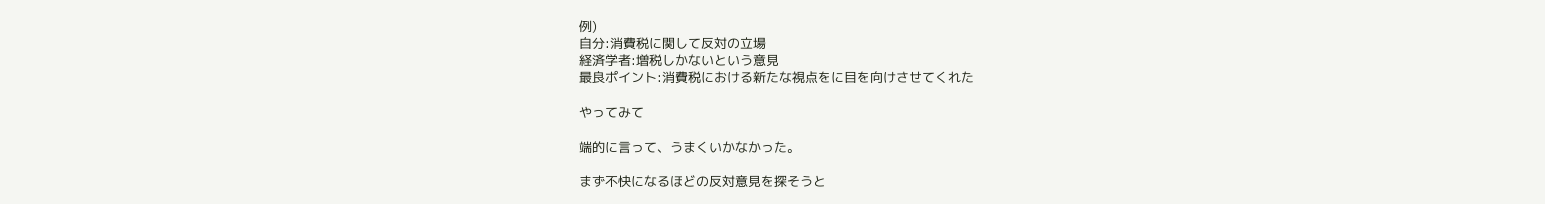例)
自分:消費税に関して反対の立場
経済学者:増税しかないという意見
最良ポイント:消費税における新たな視点をに目を向けさせてくれた

やってみて

端的に言って、うまくいかなかった。

まず不快になるほどの反対意見を探そうと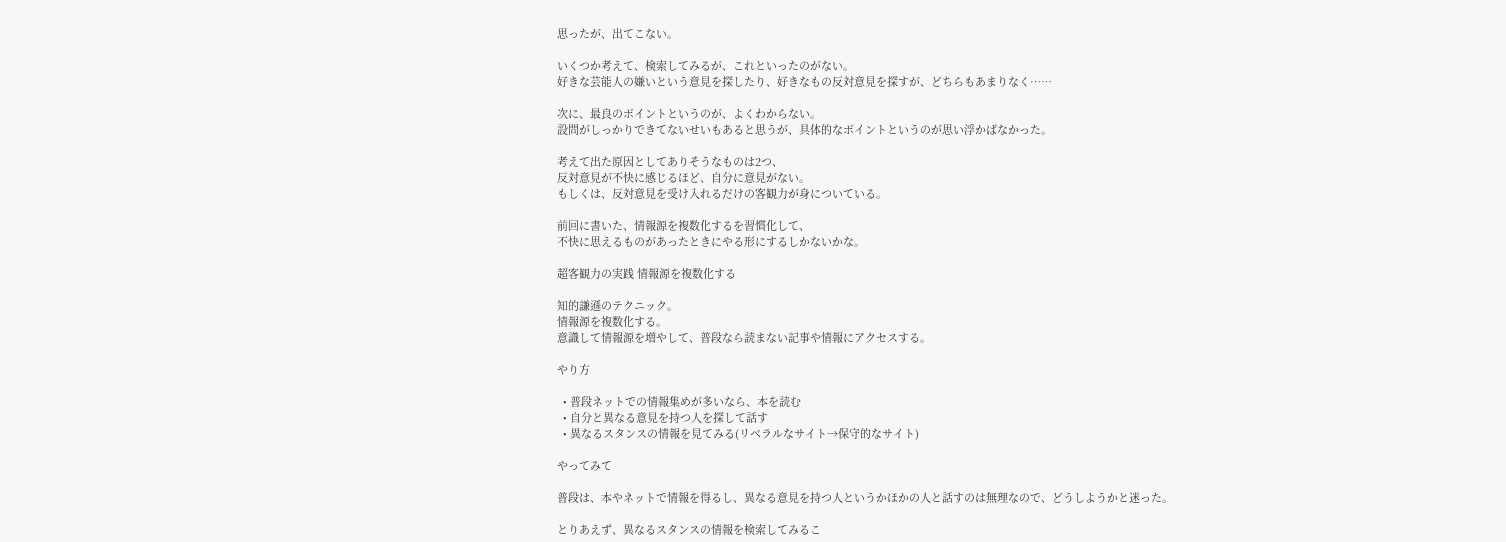思ったが、出てこない。

いくつか考えて、検索してみるが、これといったのがない。
好きな芸能人の嫌いという意見を探したり、好きなもの反対意見を探すが、どちらもあまりなく……

次に、最良のポイントというのが、よくわからない。
設問がしっかりできてないせいもあると思うが、具体的なポイントというのが思い浮かばなかった。

考えて出た原因としてありそうなものは2つ、
反対意見が不快に感じるほど、自分に意見がない。
もしくは、反対意見を受け入れるだけの客観力が身についている。

前回に書いた、情報源を複数化するを習慣化して、
不快に思えるものがあったときにやる形にするしかないかな。

超客観力の実践 情報源を複数化する

知的謙遜のテクニック。
情報源を複数化する。
意識して情報源を増やして、普段なら読まない記事や情報にアクセスする。

やり方

  • 普段ネットでの情報集めが多いなら、本を読む
  • 自分と異なる意見を持つ人を探して話す
  • 異なるスタンスの情報を見てみる(リベラルなサイト→保守的なサイト)

やってみて

普段は、本やネットで情報を得るし、異なる意見を持つ人というかほかの人と話すのは無理なので、どうしようかと迷った。

とりあえず、異なるスタンスの情報を検索してみるこ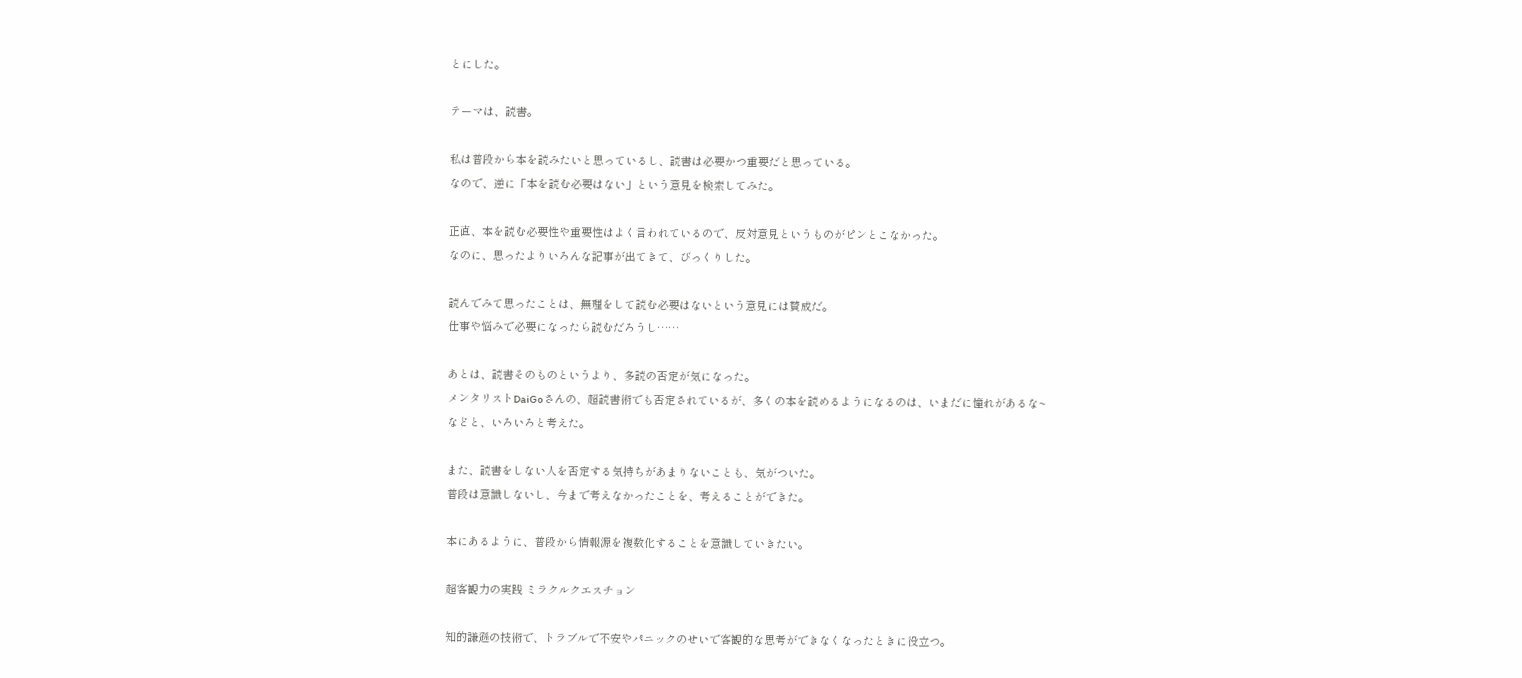とにした。

テーマは、読書。

私は普段から本を読みたいと思っているし、読書は必要かつ重要だと思っている。
なので、逆に「本を読む必要はない」という意見を検索してみた。

正直、本を読む必要性や重要性はよく言われているので、反対意見というものがピンとこなかった。
なのに、思ったよりいろんな記事が出てきて、びっくりした。

読んでみて思ったことは、無理をして読む必要はないという意見には賛成だ。
仕事や悩みで必要になったら読むだろうし……

あとは、読書そのものというより、多読の否定が気になった。
メンタリストDaiGoさんの、超読書術でも否定されているが、多くの本を読めるようになるのは、いまだに憧れがあるな~
などと、いろいろと考えた。

また、読書をしない人を否定する気持ちがあまりないことも、気がついた。
普段は意識しないし、今まで考えなかったことを、考えることができた。

本にあるように、普段から情報源を複数化することを意識していきたい。

超客観力の実践 ミラクルクエスチョン

知的謙遜の技術で、トラブルで不安やパニックのせいで客観的な思考ができなくなったときに役立つ。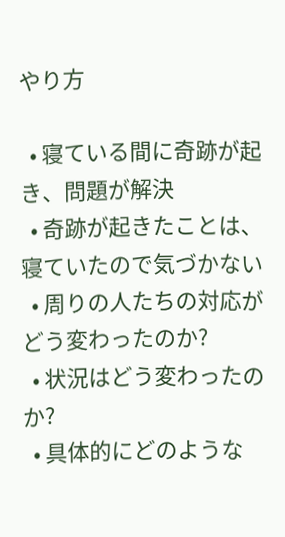やり方

  • 寝ている間に奇跡が起き、問題が解決
  • 奇跡が起きたことは、寝ていたので気づかない
  • 周りの人たちの対応がどう変わったのか?
  • 状況はどう変わったのか?
  • 具体的にどのような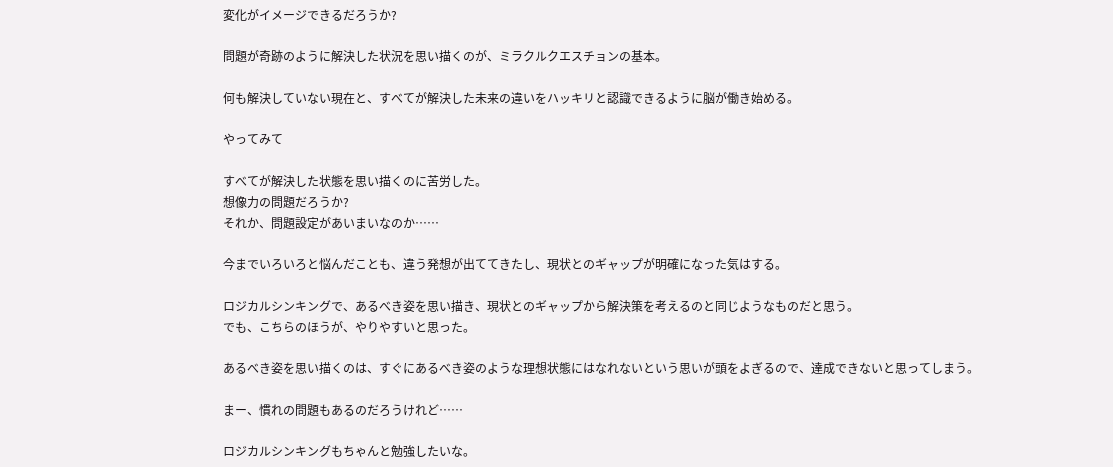変化がイメージできるだろうか?

問題が奇跡のように解決した状況を思い描くのが、ミラクルクエスチョンの基本。

何も解決していない現在と、すべてが解決した未来の違いをハッキリと認識できるように脳が働き始める。

やってみて

すべてが解決した状態を思い描くのに苦労した。
想像力の問題だろうか?
それか、問題設定があいまいなのか……

今までいろいろと悩んだことも、違う発想が出ててきたし、現状とのギャップが明確になった気はする。

ロジカルシンキングで、あるべき姿を思い描き、現状とのギャップから解決策を考えるのと同じようなものだと思う。
でも、こちらのほうが、やりやすいと思った。

あるべき姿を思い描くのは、すぐにあるべき姿のような理想状態にはなれないという思いが頭をよぎるので、達成できないと思ってしまう。

まー、慣れの問題もあるのだろうけれど……

ロジカルシンキングもちゃんと勉強したいな。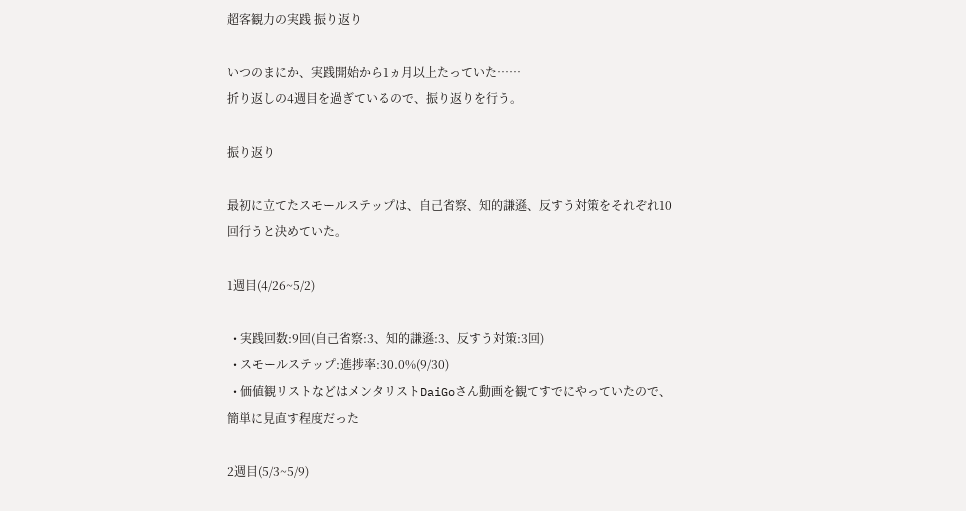超客観力の実践 振り返り

いつのまにか、実践開始から1ヵ月以上たっていた……
折り返しの4週目を過ぎているので、振り返りを行う。

振り返り

最初に立てたスモールステップは、自己省察、知的謙遜、反すう対策をそれぞれ10回行うと決めていた。

1週目(4/26~5/2)

  • 実践回数:9回(自己省察:3、知的謙遜:3、反すう対策:3回)
  • スモールステップ:進捗率:30.0%(9/30)
  • 価値観リストなどはメンタリストDaiGoさん動画を観てすでにやっていたので、簡単に見直す程度だった

2週目(5/3~5/9)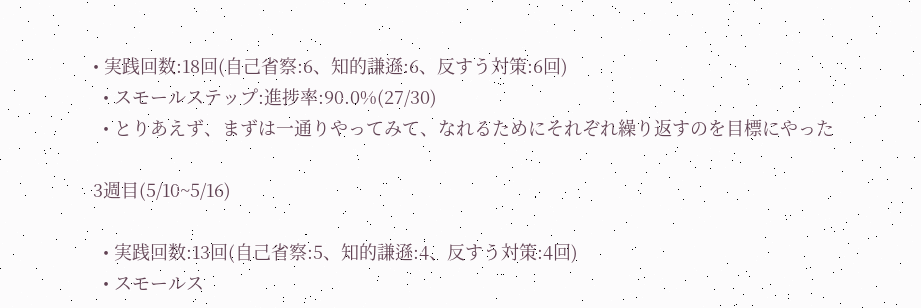• 実践回数:18回(自己省察:6、知的謙遜:6、反すう対策:6回)
  • スモールステップ:進捗率:90.0%(27/30)
  • とりあえず、まずは一通りやってみて、なれるためにそれぞれ繰り返すのを目標にやった

3週目(5/10~5/16)

  • 実践回数:13回(自己省察:5、知的謙遜:4、反すう対策:4回)
  • スモールス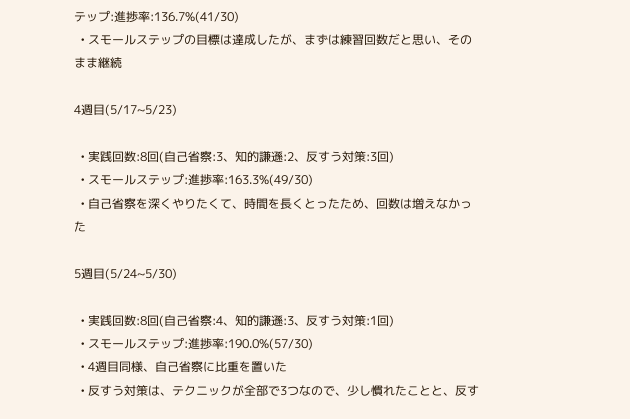テップ:進捗率:136.7%(41/30)
  • スモールステップの目標は達成したが、まずは練習回数だと思い、そのまま継続

4週目(5/17~5/23)

  • 実践回数:8回(自己省察:3、知的謙遜:2、反すう対策:3回)
  • スモールステップ:進捗率:163.3%(49/30)
  • 自己省察を深くやりたくて、時間を長くとったため、回数は増えなかった

5週目(5/24~5/30)

  • 実践回数:8回(自己省察:4、知的謙遜:3、反すう対策:1回)
  • スモールステップ:進捗率:190.0%(57/30)
  • 4週目同様、自己省察に比重を置いた
  • 反すう対策は、テクニックが全部で3つなので、少し慣れたことと、反す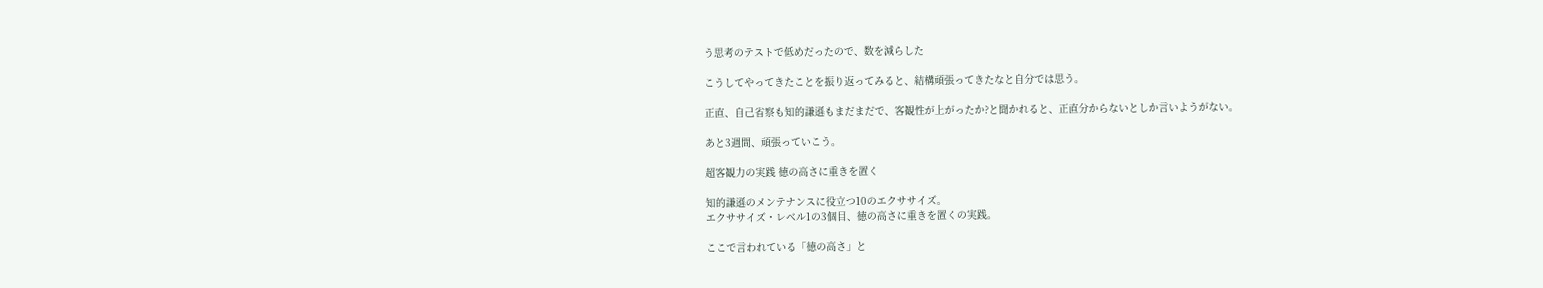う思考のテストで低めだったので、数を減らした

こうしてやってきたことを振り返ってみると、結構頑張ってきたなと自分では思う。

正直、自己省察も知的謙遜もまだまだで、客観性が上がったか?と聞かれると、正直分からないとしか言いようがない。

あと3週間、頑張っていこう。

超客観力の実践 徳の高さに重きを置く

知的謙遜のメンテナンスに役立つ10のエクササイズ。
エクササイズ・レベル1の3個目、徳の高さに重きを置くの実践。

ここで言われている「徳の高さ」と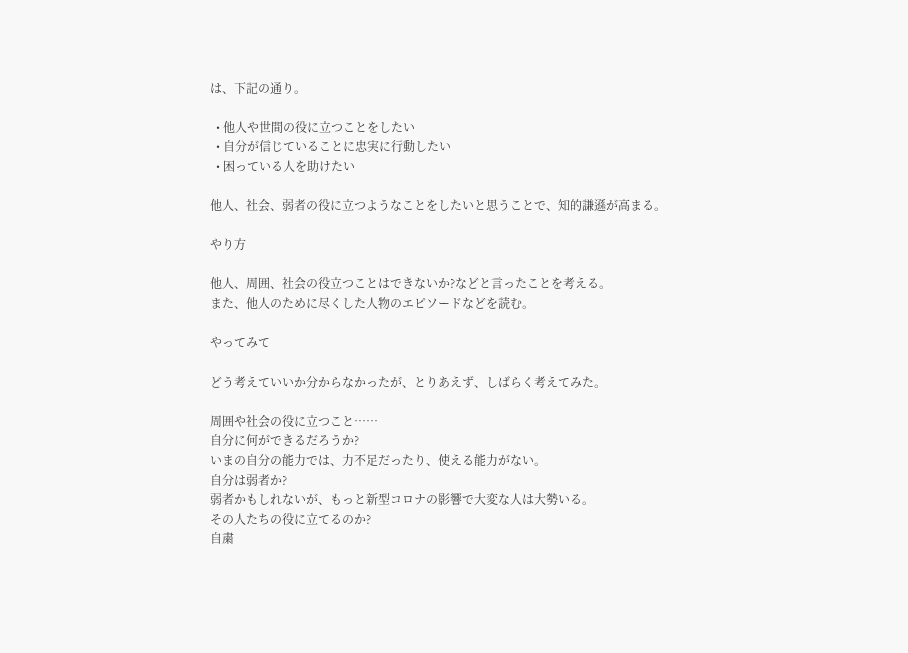は、下記の通り。

  • 他人や世間の役に立つことをしたい
  • 自分が信じていることに忠実に行動したい
  • 困っている人を助けたい

他人、社会、弱者の役に立つようなことをしたいと思うことで、知的謙遜が高まる。

やり方

他人、周囲、社会の役立つことはできないか?などと言ったことを考える。
また、他人のために尽くした人物のエピソードなどを読む。

やってみて

どう考えていいか分からなかったが、とりあえず、しばらく考えてみた。

周囲や社会の役に立つこと……
自分に何ができるだろうか?
いまの自分の能力では、力不足だったり、使える能力がない。
自分は弱者か?
弱者かもしれないが、もっと新型コロナの影響で大変な人は大勢いる。
その人たちの役に立てるのか?
自粛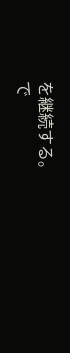を継続する。
で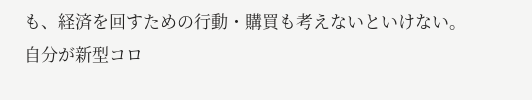も、経済を回すための行動・購買も考えないといけない。
自分が新型コロ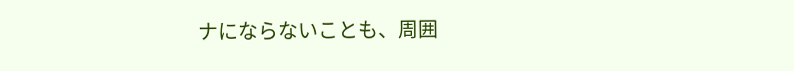ナにならないことも、周囲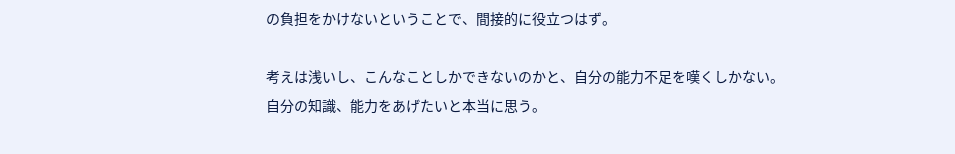の負担をかけないということで、間接的に役立つはず。

考えは浅いし、こんなことしかできないのかと、自分の能力不足を嘆くしかない。
自分の知識、能力をあげたいと本当に思う。